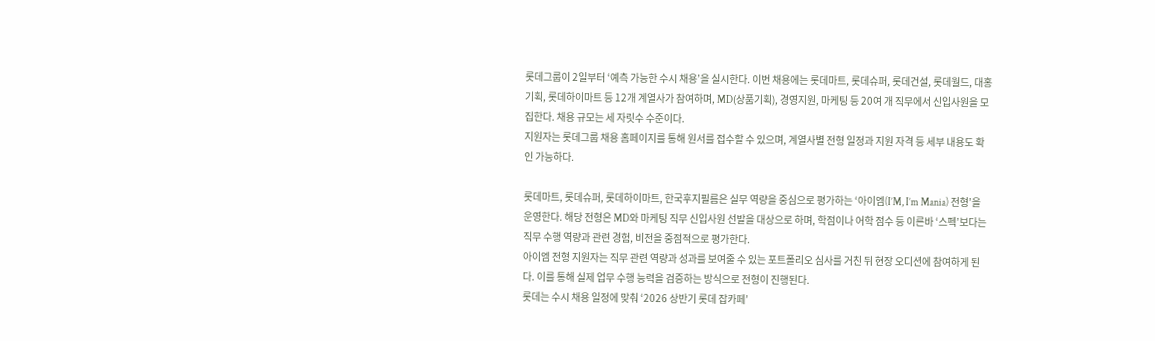롯데그룹이 2일부터 ‘예측 가능한 수시 채용’을 실시한다. 이번 채용에는 롯데마트, 롯데슈퍼, 롯데건설, 롯데월드, 대홍기획, 롯데하이마트 등 12개 계열사가 참여하며, MD(상품기획), 경영지원, 마케팅 등 20여 개 직무에서 신입사원을 모집한다. 채용 규모는 세 자릿수 수준이다.
지원자는 롯데그룹 채용 홈페이지를 통해 원서를 접수할 수 있으며, 계열사별 전형 일정과 지원 자격 등 세부 내용도 확인 가능하다.

롯데마트, 롯데슈퍼, 롯데하이마트, 한국후지필름은 실무 역량을 중심으로 평가하는 ‘아이엠(I’M, I’m Mania) 전형’을 운영한다. 해당 전형은 MD와 마케팅 직무 신입사원 선발을 대상으로 하며, 학점이나 어학 점수 등 이른바 ‘스펙’보다는 직무 수행 역량과 관련 경험, 비전을 중점적으로 평가한다.
아이엠 전형 지원자는 직무 관련 역량과 성과를 보여줄 수 있는 포트폴리오 심사를 거친 뒤 현장 오디션에 참여하게 된다. 이를 통해 실제 업무 수행 능력을 검증하는 방식으로 전형이 진행된다.
롯데는 수시 채용 일정에 맞춰 ‘2026 상반기 롯데 잡카페’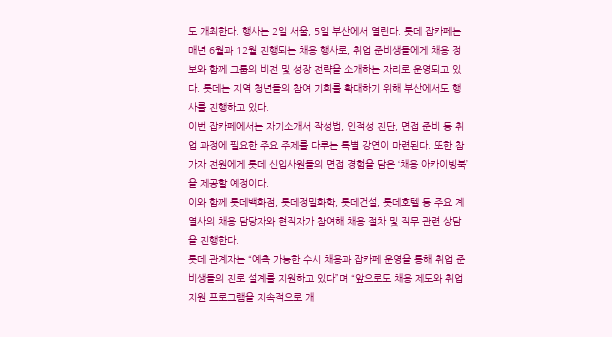도 개최한다. 행사는 2일 서울, 5일 부산에서 열린다. 롯데 잡카페는 매년 6월과 12월 진행되는 채용 행사로, 취업 준비생들에게 채용 정보와 함께 그룹의 비전 및 성장 전략을 소개하는 자리로 운영되고 있다. 롯데는 지역 청년들의 참여 기회를 확대하기 위해 부산에서도 행사를 진행하고 있다.
이번 잡카페에서는 자기소개서 작성법, 인적성 진단, 면접 준비 등 취업 과정에 필요한 주요 주제를 다루는 특별 강연이 마련된다. 또한 참가자 전원에게 롯데 신입사원들의 면접 경험을 담은 ‘채용 아카이빙북’을 제공할 예정이다.
이와 함께 롯데백화점, 롯데정밀화학, 롯데건설, 롯데호텔 등 주요 계열사의 채용 담당자와 현직자가 참여해 채용 절차 및 직무 관련 상담을 진행한다.
롯데 관계자는 “예측 가능한 수시 채용과 잡카페 운영을 통해 취업 준비생들의 진로 설계를 지원하고 있다”며 “앞으로도 채용 제도와 취업 지원 프로그램을 지속적으로 개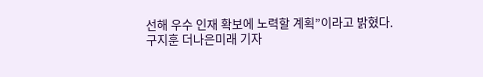선해 우수 인재 확보에 노력할 계획”이라고 밝혔다.
구지훈 더나은미래 기자